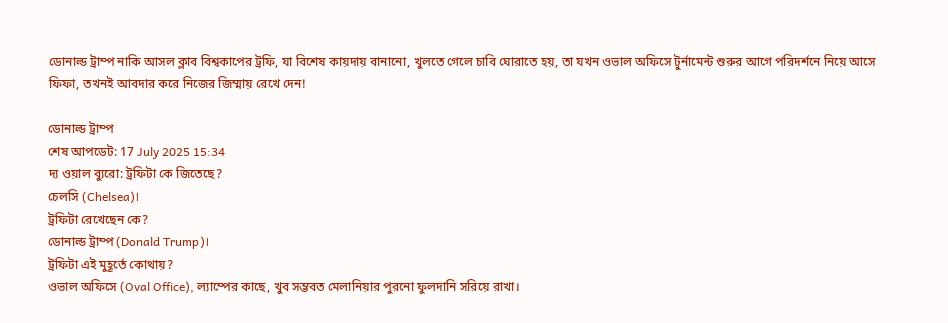ডোনাল্ড ট্রাম্প নাকি আসল ক্লাব বিশ্বকাপের ট্রফি, যা বিশেষ কায়দায় বানানো, খুলতে গেলে চাবি ঘোরাতে হয়, তা যখন ওভাল অফিসে টুর্নামেন্ট শুরুর আগে পরিদর্শনে নিয়ে আসে ফিফা, তখনই আবদার করে নিজের জিম্মায় রেখে দেন!

ডোনাল্ড ট্রাম্প
শেষ আপডেট: 17 July 2025 15:34
দ্য ওয়াল ব্যুরো: ট্রফিটা কে জিতেছে?
চেলসি (Chelsea)।
ট্রফিটা রেখেছেন কে?
ডোনাল্ড ট্রাম্প (Donald Trump)।
ট্রফিটা এই মুহূর্তে কোথায়?
ওভাল অফিসে (Oval Office), ল্যাম্পের কাছে, খুব সম্ভবত মেলানিয়ার পুরনো ফুলদানি সরিয়ে রাখা।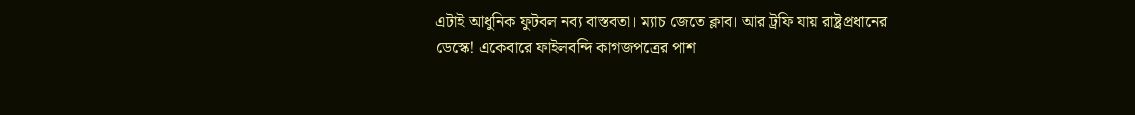এটাই আধুনিক ফুটবল নব্য বাস্তবতা। ম্যাচ জেতে ক্লাব। আর ট্রফি যায় রাষ্ট্রপ্রধানের ডেস্কে! একেবারে ফাইলবন্দি কাগজপত্রের পাশ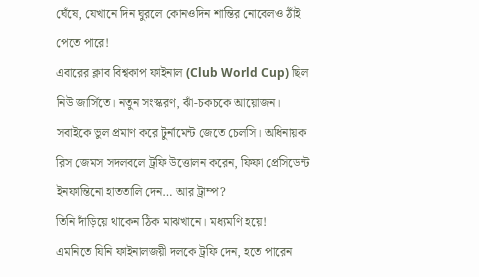ঘেঁষে, যেখানে দিন ঘুরলে কোনওদিন শান্তির নোবেলও ঠাঁই পেতে পারে!
এবারের ক্লাব বিশ্বকাপ ফাইনাল (Club World Cup) ছিল নিউ জার্সিতে। নতুন সংস্করণ, ঝাঁ-চকচকে আয়োজন। সবাইকে ভুল প্রমাণ করে টুর্নামেন্ট জেতে চেলসি। অধিনায়ক রিস জেমস সদলবলে ট্রফি উত্তোলন করেন, ফিফা প্রেসিডেন্ট ইনফান্তিনো হাততালি দেন… আর ট্রাম্প?
তিনি দাঁড়িয়ে থাকেন ঠিক মাঝখানে। মধ্যমণি হয়ে!
এমনিতে যিনি ফাইনালজয়ী দলকে ট্রফি দেন, হতে পারেন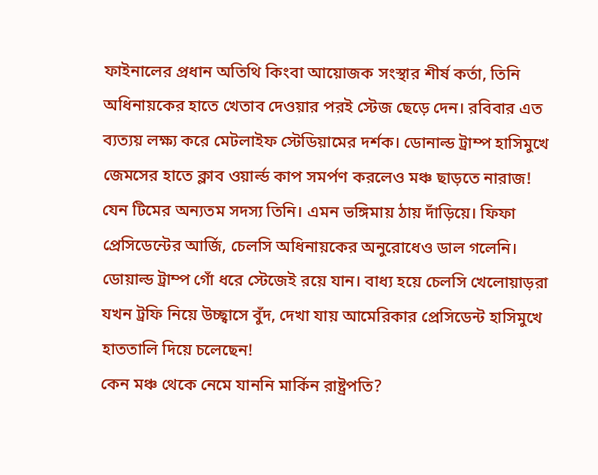ফাইনালের প্রধান অতিথি কিংবা আয়োজক সংস্থার শীর্ষ কর্তা, তিনি অধিনায়কের হাতে খেতাব দেওয়ার পরই স্টেজ ছেড়ে দেন। রবিবার এত ব্যত্যয় লক্ষ্য করে মেটলাইফ স্টেডিয়ামের দর্শক। ডোনাল্ড ট্রাম্প হাসিমুখে জেমসের হাতে ক্লাব ওয়ার্ল্ড কাপ সমর্পণ করলেও মঞ্চ ছাড়তে নারাজ! যেন টিমের অন্যতম সদস্য তিনি। এমন ভঙ্গিমায় ঠায় দাঁড়িয়ে। ফিফা প্রেসিডেন্টের আর্জি, চেলসি অধিনায়কের অনুরোধেও ডাল গলেনি। ডোয়াল্ড ট্রাম্প গোঁ ধরে স্টেজেই রয়ে যান। বাধ্য হয়ে চেলসি খেলোয়াড়রা যখন ট্রফি নিয়ে উচ্ছ্বাসে বুঁদ, দেখা যায় আমেরিকার প্রেসিডেন্ট হাসিমুখে হাততালি দিয়ে চলেছেন!
কেন মঞ্চ থেকে নেমে যাননি মার্কিন রাষ্ট্রপতি?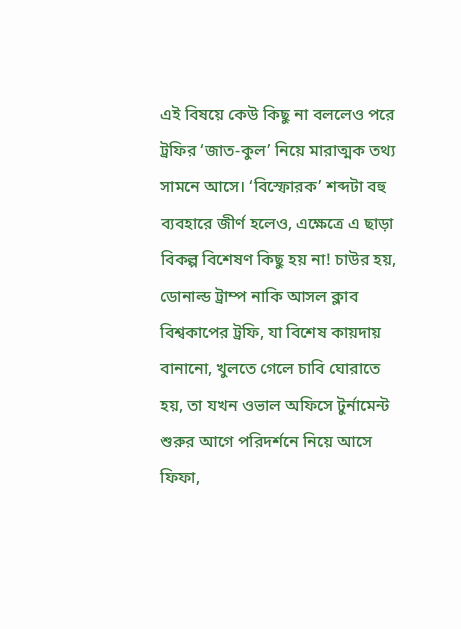এই বিষয়ে কেউ কিছু না বললেও পরে ট্রফির ‘জাত-কুল’ নিয়ে মারাত্মক তথ্য সামনে আসে। ‘বিস্ফোরক’ শব্দটা বহু ব্যবহারে জীর্ণ হলেও, এক্ষেত্রে এ ছাড়া বিকল্প বিশেষণ কিছু হয় না! চাউর হয়, ডোনাল্ড ট্রাম্প নাকি আসল ক্লাব বিশ্বকাপের ট্রফি, যা বিশেষ কায়দায় বানানো, খুলতে গেলে চাবি ঘোরাতে হয়, তা যখন ওভাল অফিসে টুর্নামেন্ট শুরুর আগে পরিদর্শনে নিয়ে আসে ফিফা,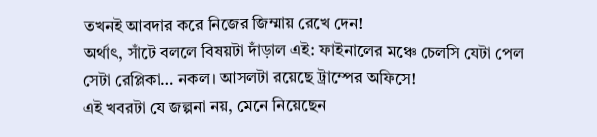তখনই আবদার করে নিজের জিম্মায় রেখে দেন!
অর্থাৎ, সাঁটে বললে বিষয়টা দাঁড়াল এই: ফাইনালের মঞ্চে চেলসি যেটা পেল সেটা রেপ্লিকা… নকল। আসলটা রয়েছে ট্রাম্পের অফিসে!
এই খবরটা যে জল্পনা নয়, মেনে নিয়েছেন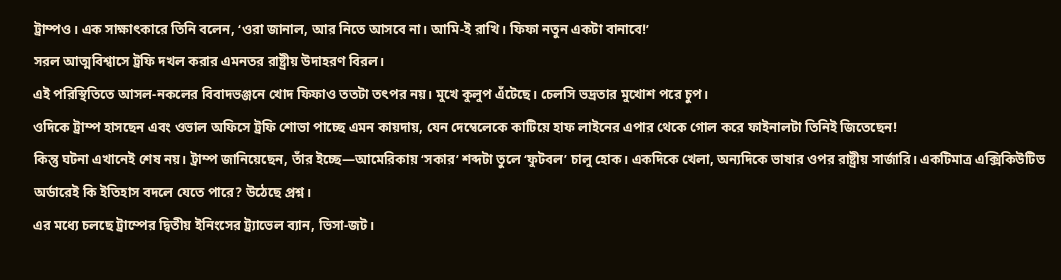ট্রাম্পও। এক সাক্ষাৎকারে তিনি বলেন, ‘ওরা জানাল, আর নিতে আসবে না। আমি-ই রাখি। ফিফা নতুন একটা বানাবে!’
সরল আত্মবিশ্বাসে ট্রফি দখল করার এমনতর রাষ্ট্রীয় উদাহরণ বিরল।
এই পরিস্থিতিতে আসল-নকলের বিবাদভঞ্জনে খোদ ফিফাও ততটা তৎপর নয়। মুখে কুলুপ এঁটেছে। চেলসি ভদ্রতার মুখোশ পরে চুপ।
ওদিকে ট্রাম্প হাসছেন এবং ওভাল অফিসে ট্রফি শোভা পাচ্ছে এমন কায়দায়, যেন দেম্বেলেকে কাটিয়ে হাফ লাইনের এপার থেকে গোল করে ফাইনালটা তিনিই জিতেছেন!
কিন্তু ঘটনা এখানেই শেষ নয়। ট্রাম্প জানিয়েছেন, তাঁর ইচ্ছে—আমেরিকায় ‘সকার’ শব্দটা তুলে ‘ফুটবল’ চালু হোক। একদিকে খেলা, অন্যদিকে ভাষার ওপর রাষ্ট্রীয় সার্জারি। একটিমাত্র এক্সিকিউটিভ অর্ডারেই কি ইতিহাস বদলে যেতে পারে? উঠেছে প্রশ্ন।
এর মধ্যে চলছে ট্রাম্পের দ্বিতীয় ইনিংসের ট্র্যাভেল ব্যান, ভিসা-জট।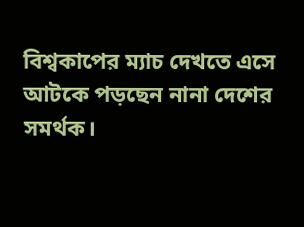বিশ্বকাপের ম্যাচ দেখতে এসে আটকে পড়ছেন নানা দেশের সমর্থক।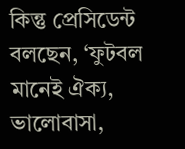কিন্তু প্রেসিডেন্ট বলছেন, ‘ফুটবল মানেই ঐক্য, ভালোবাসা,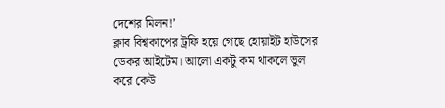দেশের মিলন!’
ক্লাব বিশ্বকাপের ট্রফি হয়ে গেছে হোয়াইট হাউসের ডেকর আইটেম। আলো একটু কম থাকলে ভুল করে কেউ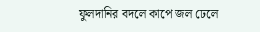ফুলদানির বদলে কাপে জল ঢেলে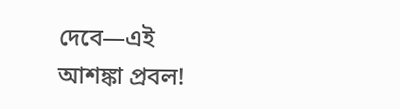দেবে—এই আশঙ্কা প্রবল!